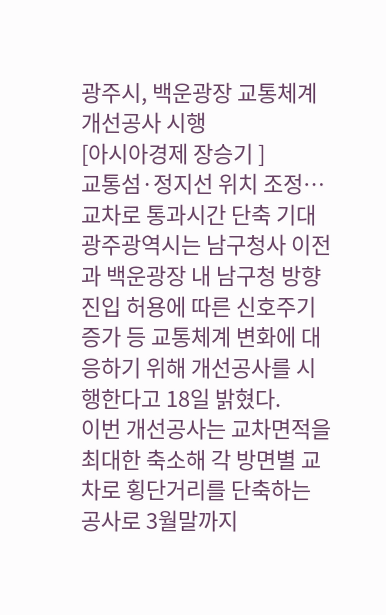광주시, 백운광장 교통체계 개선공사 시행
[아시아경제 장승기 ]
교통섬·정지선 위치 조정… 교차로 통과시간 단축 기대
광주광역시는 남구청사 이전과 백운광장 내 남구청 방향 진입 허용에 따른 신호주기 증가 등 교통체계 변화에 대응하기 위해 개선공사를 시행한다고 18일 밝혔다.
이번 개선공사는 교차면적을 최대한 축소해 각 방면별 교차로 횡단거리를 단축하는 공사로 3월말까지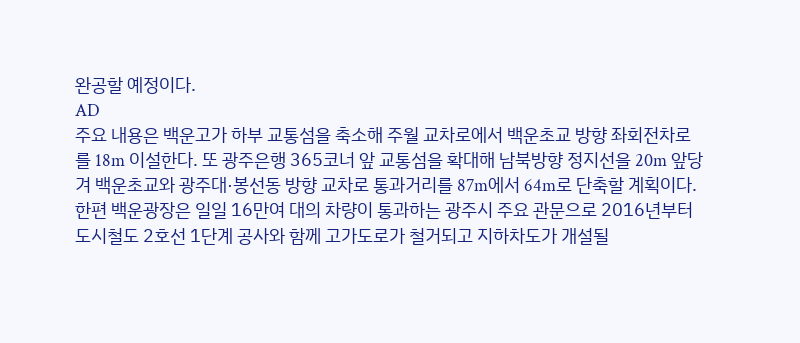완공할 예정이다.
AD
주요 내용은 백운고가 하부 교통섬을 축소해 주월 교차로에서 백운초교 방향 좌회전차로를 18m 이설한다. 또 광주은행 365코너 앞 교통섬을 확대해 남북방향 정지선을 20m 앞당겨 백운초교와 광주대·봉선동 방향 교차로 통과거리를 87m에서 64m로 단축할 계획이다.
한편 백운광장은 일일 16만여 대의 차량이 통과하는 광주시 주요 관문으로 2016년부터 도시철도 2호선 1단계 공사와 함께 고가도로가 철거되고 지하차도가 개설될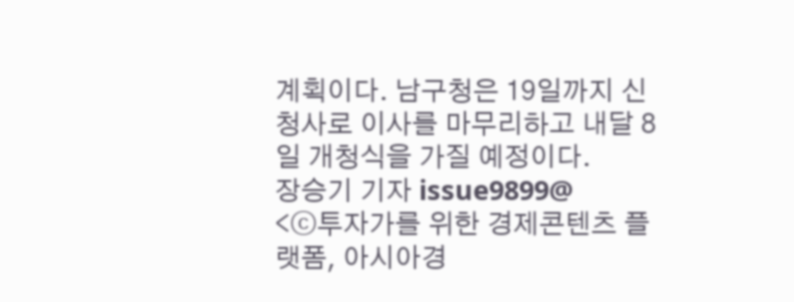계획이다. 남구청은 19일까지 신청사로 이사를 마무리하고 내달 8일 개청식을 가질 예정이다.
장승기 기자 issue9899@
<ⓒ투자가를 위한 경제콘텐츠 플랫폼, 아시아경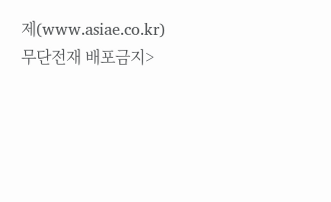제(www.asiae.co.kr) 무단전재 배포금지>